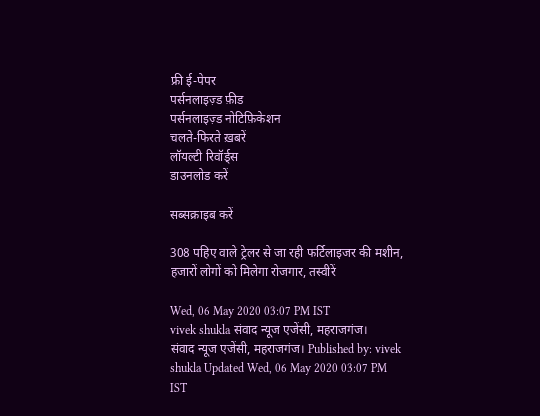फ्री ई-पेपर
पर्सनलाइज़्ड फ़ीड
पर्सनलाइज़्ड नोटिफ़िकेशन
चलते-फिरते ख़बरें
लॉयल्टी रिवॉर्ड्स
डाउनलोड करें

सब्सक्राइब करें

308 पहिए वाले ट्रेलर से जा रही फर्टिलाइजर की मशीन, हजारों लोगों को मिलेगा रोजगार, तस्वीरें

Wed, 06 May 2020 03:07 PM IST
vivek shukla संवाद न्यूज एजेंसी, महराजगंज।
संवाद न्यूज एजेंसी, महराजगंज। Published by: vivek shukla Updated Wed, 06 May 2020 03:07 PM IST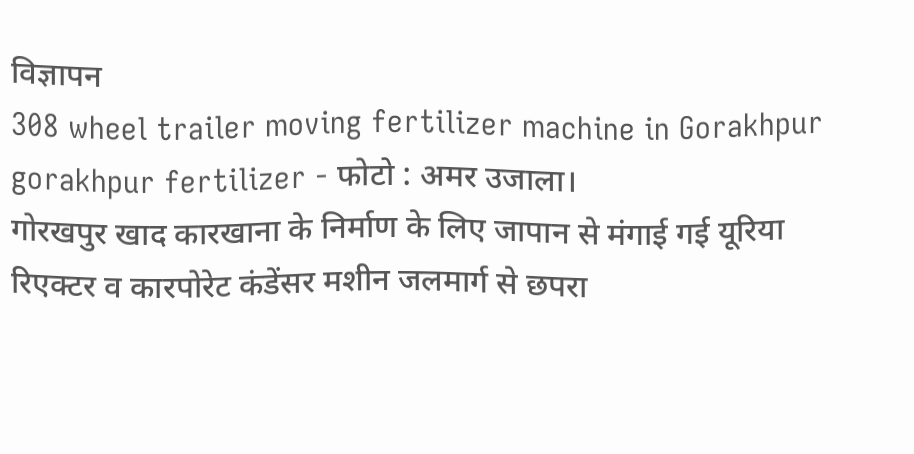विज्ञापन
308 wheel trailer moving fertilizer machine in Gorakhpur
gorakhpur fertilizer - फोटो : अमर उजाला।
गोरखपुर खाद कारखाना के निर्माण के लिए जापान से मंगाई गई यूरिया रिएक्टर व कारपोरेट कंडेंसर मशीन जलमार्ग से छपरा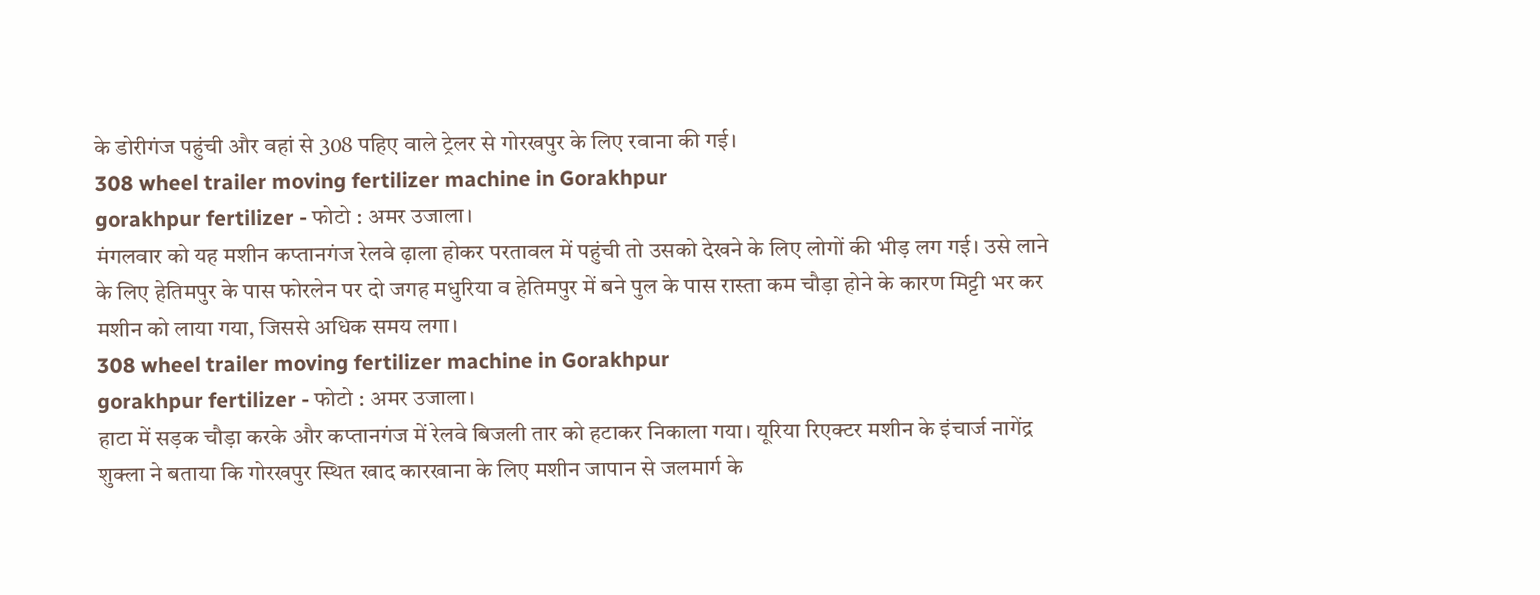के डोरीगंज पहुंची और वहां से 308 पहिए वाले ट्रेलर से गोरखपुर के लिए रवाना की गई।
308 wheel trailer moving fertilizer machine in Gorakhpur
gorakhpur fertilizer - फोटो : अमर उजाला।
मंगलवार को यह मशीन कप्तानगंज रेलवे ढ़ाला होकर परतावल में पहुंची तो उसको देखने के लिए लोगों की भीड़ लग गई। उसे लाने के लिए हेतिमपुर के पास फोरलेन पर दो जगह मधुरिया व हेतिमपुर में बने पुल के पास रास्ता कम चौड़ा होने के कारण मिट्टी भर कर मशीन को लाया गया, जिससे अधिक समय लगा।
308 wheel trailer moving fertilizer machine in Gorakhpur
gorakhpur fertilizer - फोटो : अमर उजाला।
हाटा में सड़क चौड़ा करके और कप्तानगंज में रेलवे बिजली तार को हटाकर निकाला गया। यूरिया रिएक्टर मशीन के इंचार्ज नागेंद्र शुक्ला ने बताया कि गोरखपुर स्थित खाद कारखाना के लिए मशीन जापान से जलमार्ग के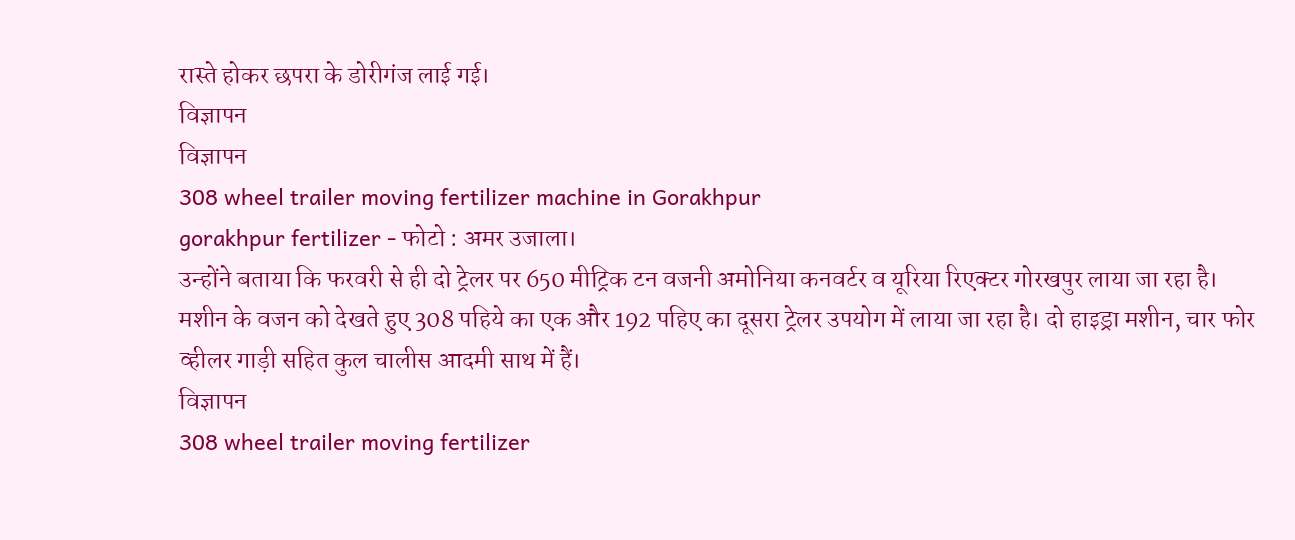रास्ते होकर छपरा के डोरीगंज लाई गई।
विज्ञापन
विज्ञापन
308 wheel trailer moving fertilizer machine in Gorakhpur
gorakhpur fertilizer - फोटो : अमर उजाला।
उन्होंने बताया कि फरवरी से ही दो ट्रेलर पर 650 मीट्रिक टन वजनी अमोनिया कनवर्टर व यूरिया रिएक्टर गोरखपुर लाया जा रहा है। मशीन के वजन को देखते हुए 308 पहिये का एक और 192 पहिए का दूसरा ट्रेलर उपयोग में लाया जा रहा है। दो हाइड्रा मशीन, चार फोर व्हीलर गाड़ी सहित कुल चालीस आदमी साथ में हैं।
विज्ञापन
308 wheel trailer moving fertilizer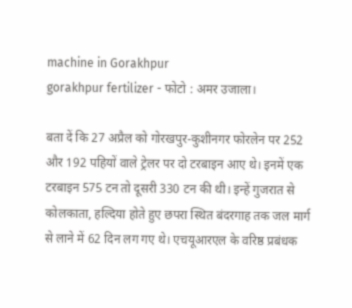machine in Gorakhpur
gorakhpur fertilizer - फोटो : अमर उजाला।

बता दें कि 27 अप्रैल को गोरखपुर-कुशीनगर फोरलेन पर 252 और 192 पहियों वाले ट्रेलर पर दो टरबाइन आए थे। इनमें एक टरबाइन 575 टन तो दूसरी 330 टन की थी। इन्हें गुजरात से कोलकाता, हल्दिया होते हुए छपरा स्थित बंदरगाह तक जल मार्ग से लाने में 62 दिन लग गए थे। एचयूआरएल के वरिष्ठ प्रबंधक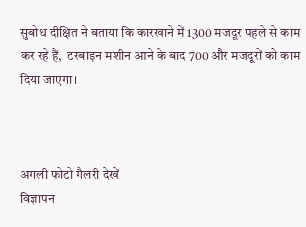सुबोध दीक्षित ने बताया कि कारखाने में 1300 मजदूर पहले से काम कर रहे हैं,  टरबाइन मशीन आने के बाद 700 और मजदूरों को काम दिया जाएगा।



अगली फोटो गैलरी देखें
विज्ञापन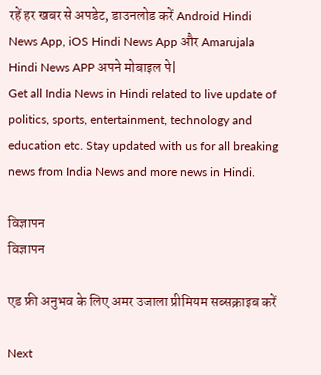रहें हर खबर से अपडेट, डाउनलोड करें Android Hindi News App, iOS Hindi News App और Amarujala Hindi News APP अपने मोबाइल पे|
Get all India News in Hindi related to live update of politics, sports, entertainment, technology and education etc. Stay updated with us for all breaking news from India News and more news in Hindi.

विज्ञापन
विज्ञापन

एड फ्री अनुभव के लिए अमर उजाला प्रीमियम सब्सक्राइब करें

Next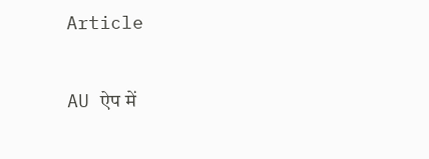Article

AU ऐप में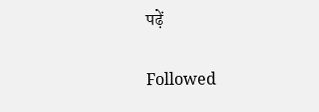पढ़ें

Followed